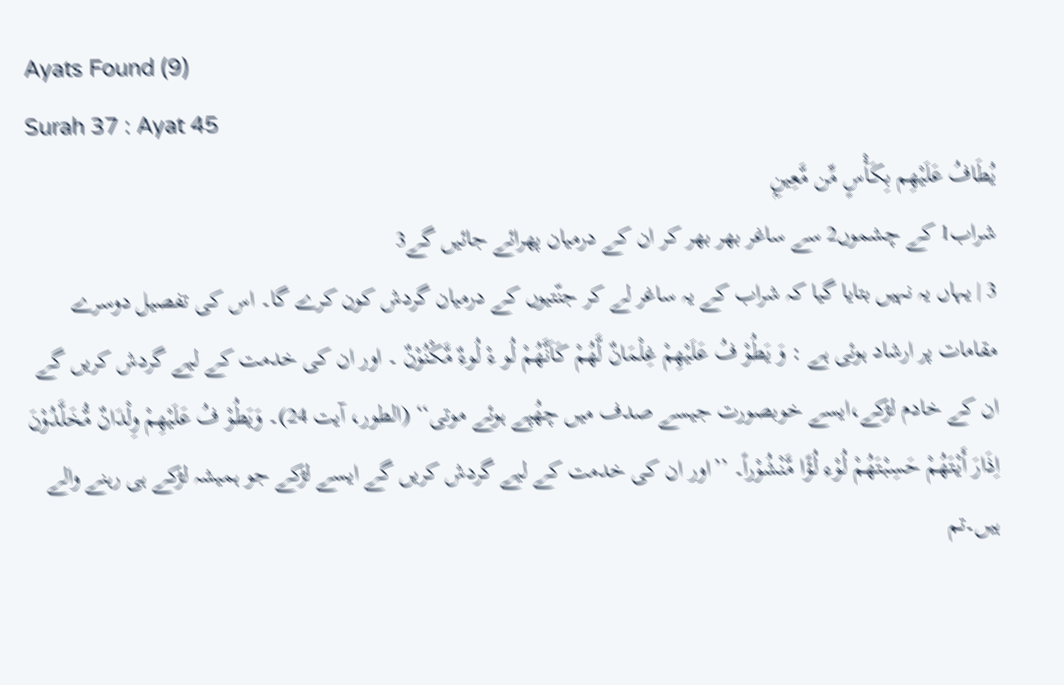Ayats Found (9)
Surah 37 : Ayat 45
يُطَافُ عَلَيْهِم بِكَأْسٍ مِّن مَّعِينِۭ
شراب1 کے چشموں2 سے ساغر بھر بھر کر ان کے درمیان پھرائے جائیں گے3
3 | یہاں یہ نہیں بتایا گیا کہ شراب کے یہ ساغر لے کر جنّتیوں کے درمیان گردش کون کرے گا۔ اس کی تفصیل دوسرے مقامات پر ارشاد ہوئی ہے : وَ یَطُوْ فُ عَلَیْھِمْ غِلْمَانٌ لَّھُمْ کَاَنَّھُمْ لُو ءْ لُوءٌ مَّکْنُوْنٌ ۔ اور ان کی خدمت کے لیے گردش کریں گے ان کے خادم لڑکے،ایسے خوبصورت جیسے صدف میں چھُپے ہوئے موتی‘‘ (الطور، آیت 24)۔ وَیَطُوْ فُ عَلَیْھِمْ وِلْدَانٌ مُّخَلَّدُوْنَ اِذَارَ أَیْتَھُمْ حَسِبْتَھُمْ لُوْء لُؤًا مَّنْشُوْراً۔ ’’اور ان کی خدمت کے لیے گردش کریں گے ایسے لڑکے جو ہمیشہ لڑکے ہی رہنے والے ہیں۔تم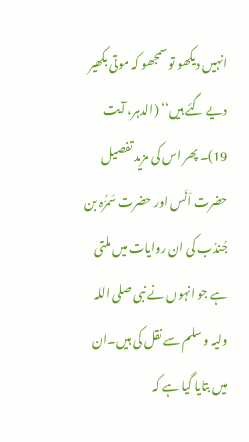انہیں دیکھو تو سمجھو کہ موتی بکھیر دیے گئے ہیں‘‘ (الدہر، آیت 19)۔ پھر اس کی مزید تفصیل حضرت اَنَس اور حضرت سَمُرَہ بن جُندُب کی ان روایات میں ملتی ہے جو انہوں نے نبی صلی اللہ ولیہ و سلم سے نقل کی ہیں۔ان میں بتایا گیا ہے کہ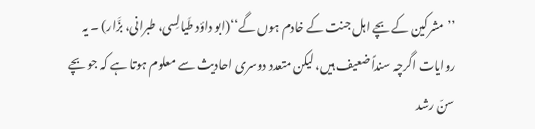’’مشرکین کے بچے اہل جنت کے خادم ہوں گے‘‘(ابو داؤد طَیالِسی، طبرانی، بزَّار) ۔ یہ روایات اگرچہ سنداً ضعیف ہیں، لیکن متعدد دوسری احادیث سے معلوم ہوتا ہے کہ جو بچے سنّ رشد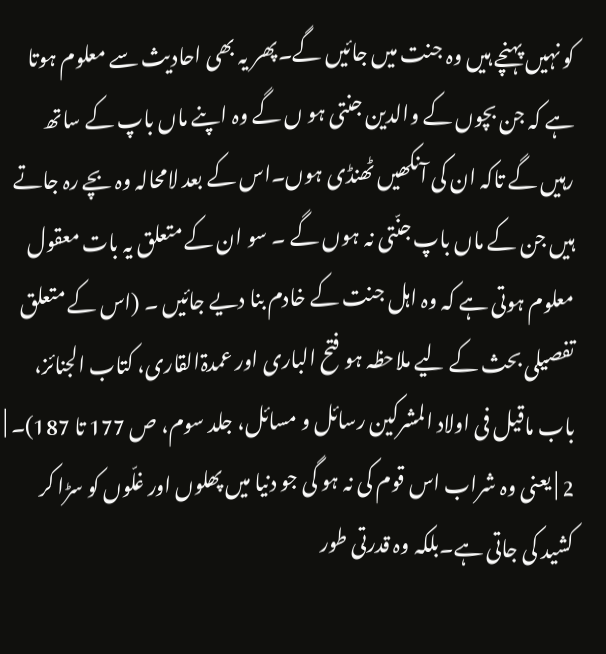کو نہیں پہنچے ہیں وہ جنت میں جائیں گے۔پھر یہ بھی احادیث سے معلوم ہوتا ہے کہ جن بچوں کے والدین جنتی ہو ں گے وہ اپنے ماں باپ کے ساتھ رہیں گے تاکہ ان کی آنکھیں ٹھنڈی ہوں۔اس کے بعد لامحالہ وہ بچے رہ جاتے ہیں جن کے ماں باپ جنّتی نہ ہوں گے ۔ سو ان کے متعلق یہ بات معقول معلوم ہوتی ہے کہ وہ اہل جنت کے خادم بنا دیے جائیں ۔ (اس کے متعلق تفصیلی بحث کے لیے ملاحظہ ہو فتح الباری اور عمدۃالقاری، کتاب الجنائز، باب ماقیل فی اولاد المشرکین رسائل و مسائل، جلد سوم، ص 177 تا 187)۔ |
2 | یعنی وہ شراب اس قوم کی نہ ہو گی جو دنیا میں پھلوں اور غلّوں کو سڑا کر کشید کی جاتی ہے۔بلکہ وہ قدرتی طور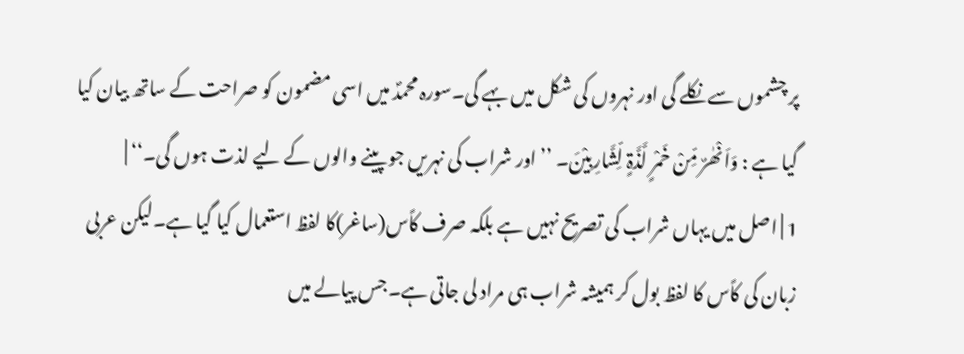پر چشموں سے نکلے گی اور نہروں کی شکل میں بہے گی۔سورہ محمدؐ میں اسی مضمون کو صراحت کے ساتھ بیان کیا گیا ہے : وَاَنْھٰرٌ مِّنْ خَمْرٍ لَّذَّۃٍ لِّشَّارِبِیْنَ۔ ’’اور شراب کی نہریں جو پینے والوں کے لیے لذت ہوں گی۔‘‘ |
1 | اصل میں یہاں شراب کی تصریح نہیں ہے بلکہ صرف کاًس(ساغر)کا لفظ استعمال کیا گیا ہے۔لیکن عربی زبان کی کاًس کا لفظ بول کر ہمیشہ شراب ہی مراد لی جاتی ہے۔جس پیالے میں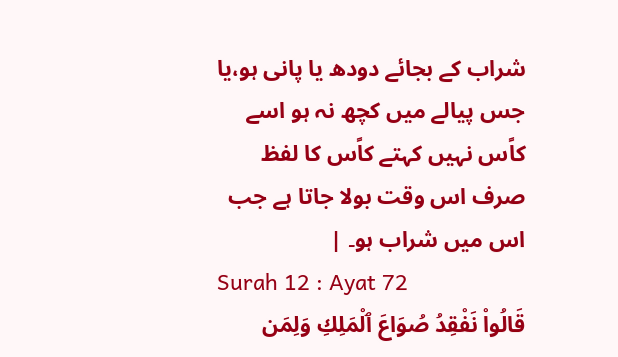شراب کے بجائے دودھ یا پانی ہو،یا جس پیالے میں کچھ نہ ہو اسے کاًس نہیں کہتے کاًس کا لفظ صرف اس وقت بولا جاتا ہے جب اس میں شراب ہو۔ |
Surah 12 : Ayat 72
قَالُواْ نَفْقِدُ صُوَاعَ ٱلْمَلِكِ وَلِمَن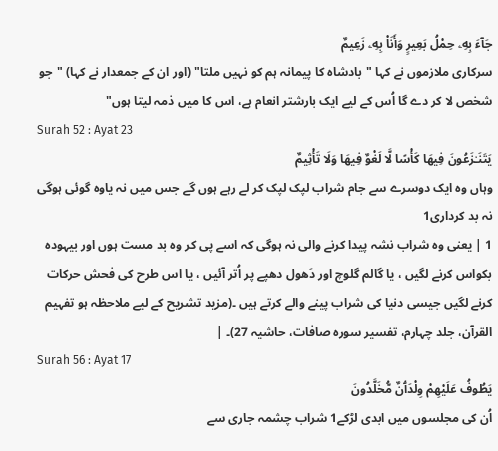جَآءَ بِهِۦ حِمْلُ بَعِيرٍ وَأَنَا۟ بِهِۦ زَعِيمٌ
سرکاری ملازموں نے کہا "بادشاہ کا پیمانہ ہم کو نہیں ملتا" (اور ان کے جمعدار نے کہا) "جو شخص لا کر دے گا اُس کے لیے ایک بارشتر انعام ہے، اس کا میں ذمہ لیتا ہوں"
Surah 52 : Ayat 23
يَتَنَـٰزَعُونَ فِيهَا كَأْسًا لَّا لَغْوٌ فِيهَا وَلَا تَأْثِيمٌ
وہاں وہ ایک دوسرے سے جام شراب لپک لپک کر لے رہے ہوں گے جس میں نہ یاوہ گوئی ہوگی نہ بد کرداری1
1 | یعنی وہ شراب نشہ پیدا کرنے والی نہ ہوگی کہ اسے پی کر وہ بد مست ہوں اور بیہودہ بکواس کرنے لگیں ، یا گالم گلوچ اور دَھول دھپے پر اُتر آئیں ، یا اس طرح کی فحش حرکات کرنے لگیں جیسی دنیا کی شراب پینے والے کرتے ہیں ۔(مزید تشریح کے لیے ملاحظہ ہو تفہیم القرآن، جلد چہارم، تفسیر سورہ صافات، حاشیہ 27)۔ |
Surah 56 : Ayat 17
يَطُوفُ عَلَيْهِمْ وِلْدَٲنٌ مُّخَلَّدُونَ
اُن کی مجلسوں میں ابدی لڑکے1 شراب چشمہ جاری سے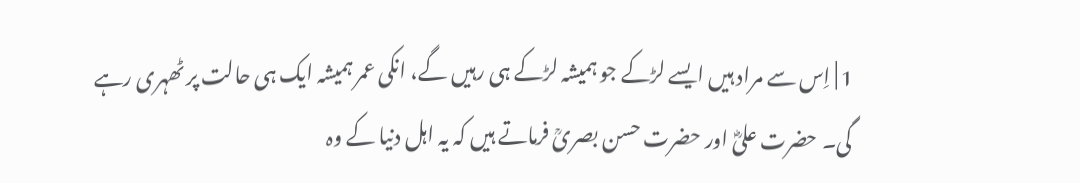1 | اِس سے مراد ہیں ایسے لڑکے جو ہمیشہ لڑکے ہی رہیں گے، انکی عمر ہمیشہ ایک ہی حالت پر ٹھہری رہے گی۔ حضرت علیؓ اور حضرت حسن بصریؒ فرماتے ہیں کہ یہ اہل دنیا کے وہ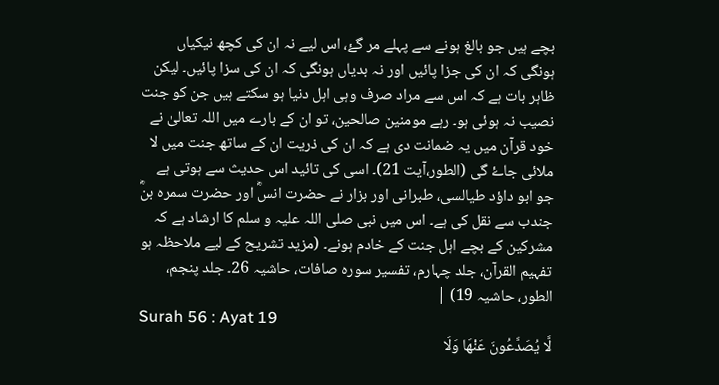بچے ہیں جو بالغ ہونے سے پہلے مر گۓ، اس لیے نہ ان کی کچھ نیکیاں ہونگی کہ ان کی جزا پائیں اور نہ بدیاں ہونگی کہ ان کی سزا پائیں۔ لیکن ظاہر بات ہے کہ اس سے مراد صرف وہی اہل دنیا ہو سکتے ہیں جن کو جنت نصیب نہ ہوئی ہو۔ رہے مومنین صالحین، تو ان کے بارے میں اللہ تعالیٰ نے خود قرآن میں یہ ضمانت دی ہے کہ ان کی ذریت ان کے ساتھ جنت میں لا ملائی جاۓ گی (الطور،آیت 21)۔ اسی کی تائید اس حدیث سے ہوتی ہے جو ابو داؤد طیالسی، طبرانی اور بزار نے حضرت انسؓ اور حضرت سمرہ بنؓ جندب سے نقل کی ہے۔ اس میں نبی صلی اللہ علیہ و سلم کا ارشاد ہے کہ مشرکین کے بچے اہل جنت کے خادم ہونے۔ (مزید تشریح کے لیے ملاحظہ ہو تفہیم القرآن، جلد چہارم، تفسیر سورہ صافات، حاشیہ 26۔ جلد پنجم، الطور، حاشیہ 19) |
Surah 56 : Ayat 19
لَّا يُصَدَّعُونَ عَنْهَا وَلَا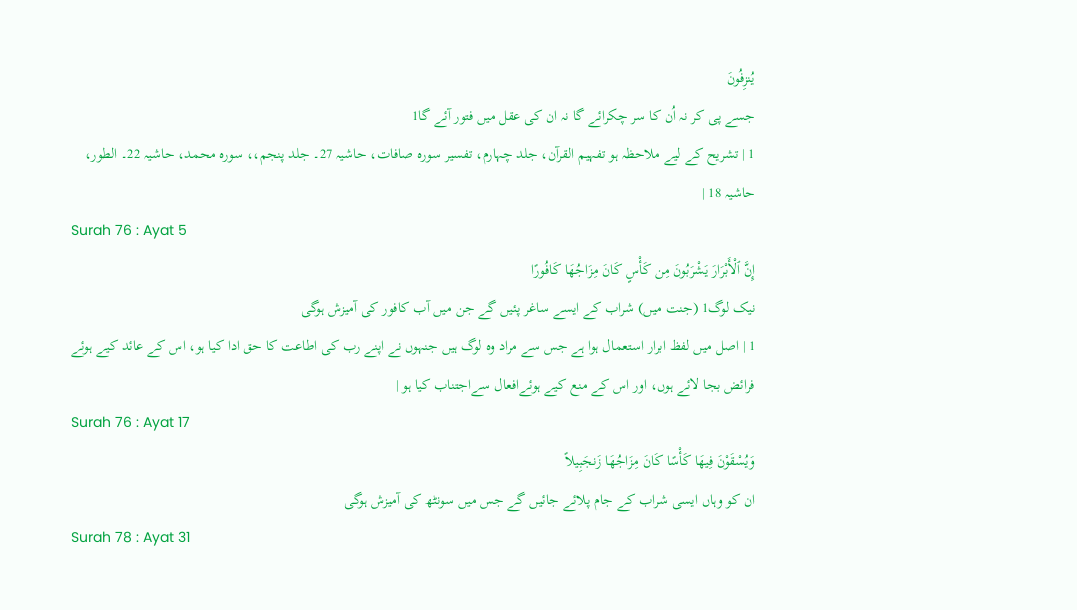يُنزِفُونَ
جسے پی کر نہ اُن کا سر چکرائے گا نہ ان کی عقل میں فتور آئے گا1
1 | تشریح کے لیے ملاحظہ ہو تفہیم القرآن، جلد چہارم، تفسیر سورہ صافات، حاشیہ 27۔ جلد پنجم،، سورہ محمد، حاشیہ 22۔ الطور، حاشیہ 18 |
Surah 76 : Ayat 5
إِنَّ ٱلْأَبْرَارَ يَشْرَبُونَ مِن كَأْسٍ كَانَ مِزَاجُهَا كَافُورًا
نیک لوگ1 (جنت میں) شراب کے ایسے ساغر پئیں گے جن میں آب کافور کی آمیزش ہوگی
1 | اصل میں لفظ ابرار استعمال ہوا ہے جس سے مراد وہ لوگ ہیں جنہوں نے اپنے رب کی اطاعت کا حق ادا کیا ہو، اس کے عائد کیے ہوئے فرائض بجا لائے ہوں، اور اس کے منع کیے ہوئےافعال سےاجتناب کیا ہو |
Surah 76 : Ayat 17
وَيُسْقَوْنَ فِيهَا كَأْسًا كَانَ مِزَاجُهَا زَنجَبِيلاً
ان کو وہاں ایسی شراب کے جام پلائے جائیں گے جس میں سونٹھ کی آمیزش ہوگی
Surah 78 : Ayat 31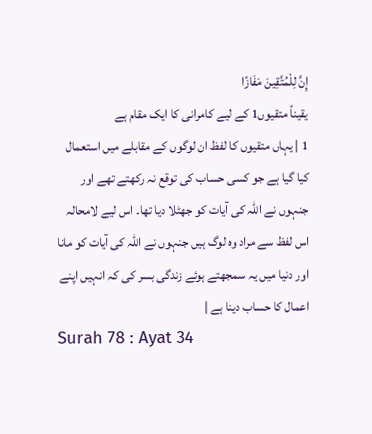إِنَّ لِلْمُتَّقِينَ مَفَازًا
یقیناً متقیوں1 کے لیے کامرانی کا ایک مقام ہے
1 | یہاں متقیوں کا لفظ ان لوگوں کے مقابلے میں استعمال کیا گیا ہے جو کسی حساب کی توقع نہ رکھتے تھے اور جنہوں نے اللہ کی آیات کو جھٹلا دیا تھا۔ اس لیے لامحالہ اس لفظ سے مراد وہ لوگ ہیں جنہوں نے اللہ کی آیات کو مانا اور دنیا میں یہ سمجھتے ہوئے زندگی بسر کی کہ انہیں اپنے اعمال کا حساب دینا ہے |
Surah 78 : Ayat 34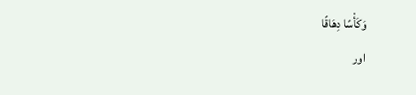وَكَأْسًا دِهَاقًا
اور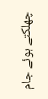چھلکتے ہوئے جام